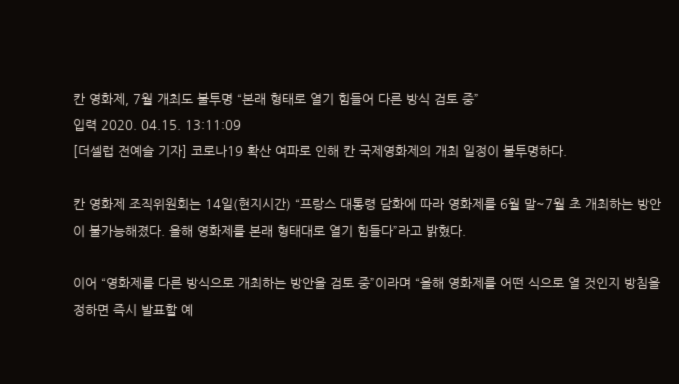칸 영화제, 7월 개최도 불투명 “본래 형태로 열기 힘들어 다른 방식 검토 중”
입력 2020. 04.15. 13:11:09
[더셀럽 전예슬 기자] 코로나19 확산 여파로 인해 칸 국제영화제의 개최 일정이 불투명하다.

칸 영화제 조직위원회는 14일(현지시간) “프랑스 대통령 담화에 따라 영화제를 6월 말~7월 초 개최하는 방안이 불가능해졌다. 올해 영화제를 본래 형태대로 열기 힘들다”라고 밝혔다.

이어 “영화제를 다른 방식으로 개최하는 방안을 검토 중”이라며 “올해 영화제를 어떤 식으로 열 것인지 방침을 정하면 즉시 발표할 예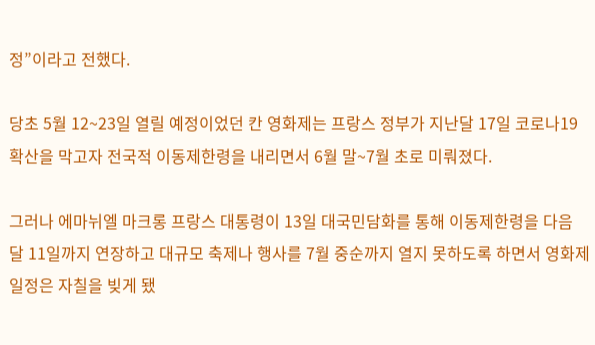정”이라고 전했다.

당초 5월 12~23일 열릴 예정이었던 칸 영화제는 프랑스 정부가 지난달 17일 코로나19 확산을 막고자 전국적 이동제한령을 내리면서 6월 말~7월 초로 미뤄졌다.

그러나 에마뉘엘 마크롱 프랑스 대통령이 13일 대국민담화를 통해 이동제한령을 다음 달 11일까지 연장하고 대규모 축제나 행사를 7월 중순까지 열지 못하도록 하면서 영화제 일정은 자칠을 빚게 됐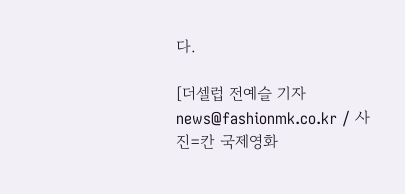다.

[더셀럽 전예슬 기자 news@fashionmk.co.kr / 사진=칸 국제영화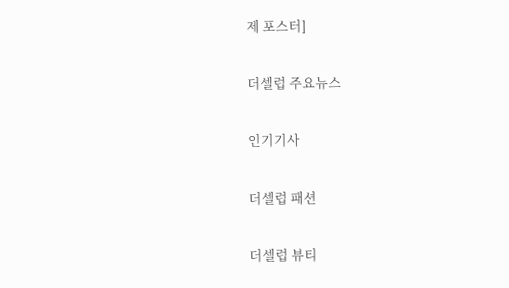제 포스터]

더셀럽 주요뉴스

인기기사

더셀럽 패션

더셀럽 뷰티